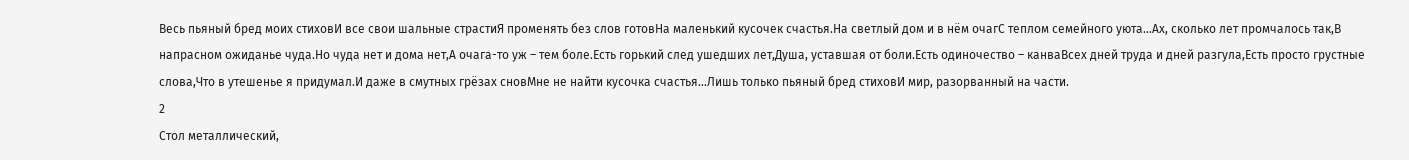Весь пьяный бред моих стиховИ все свои шальные страстиЯ променять без слов готовНа маленький кусочек счастья.На светлый дом и в нём очагС теплом семейного уюта…Ах, сколько лет промчалось так,В напрасном ожиданье чуда.Но чуда нет и дома нет,А очага-то уж – тем боле.Есть горький след ушедших лет,Душа, уставшая от боли.Есть одиночество – канваВсех дней труда и дней разгула,Есть просто грустные слова,Что в утешенье я придумал.И даже в смутных грёзах сновМне не найти кусочка счастья…Лишь только пьяный бред стиховИ мир, разорванный на части.
2
Стол металлический,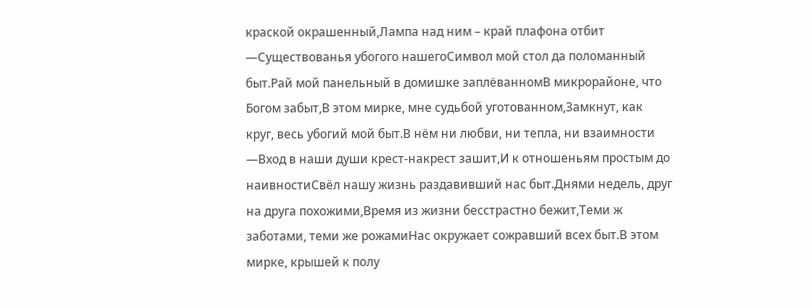краской окрашенный,Лампа над ним – край плафона отбит —Существованья убогого нашегоСимвол мой стол да поломанный быт.Рай мой панельный в домишке заплёванномВ микрорайоне, что Богом забыт,В этом мирке, мне судьбой уготованном,Замкнут, как круг, весь убогий мой быт.В нём ни любви, ни тепла, ни взаимности —Вход в наши души крест-накрест зашит,И к отношеньям простым до наивностиСвёл нашу жизнь раздавивший нас быт.Днями недель, друг на друга похожими,Время из жизни бесстрастно бежит,Теми ж заботами, теми же рожамиНас окружает сожравший всех быт.В этом мирке, крышей к полу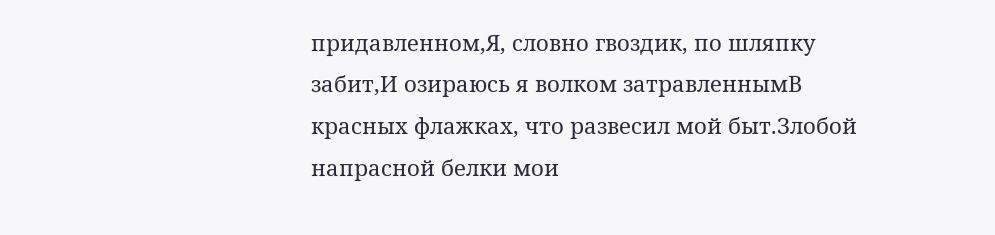придавленном,Я, словно гвоздик, по шляпку забит,И озираюсь я волком затравленнымВ красных флажках, что развесил мой быт.Злобой напрасной белки мои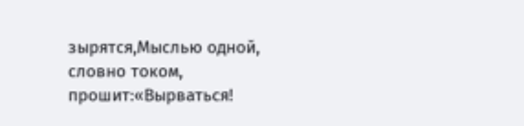зырятся,Мыслью одной, словно током, прошит:«Вырваться!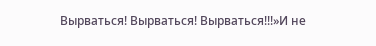Вырваться! Вырваться! Вырваться!!!»И не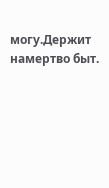могу.Держит намертво быт.